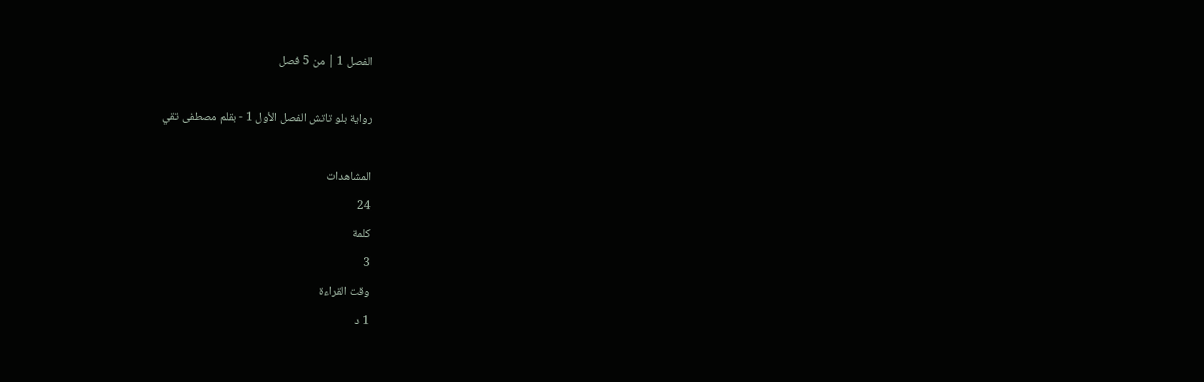الفصل 1 | من 5 فصل

رواية بلو تاتش الفصل الأول 1 - بقلم مصطفى تقي

المشاهدات
24
كلمة
3
وقت القراءة
1 د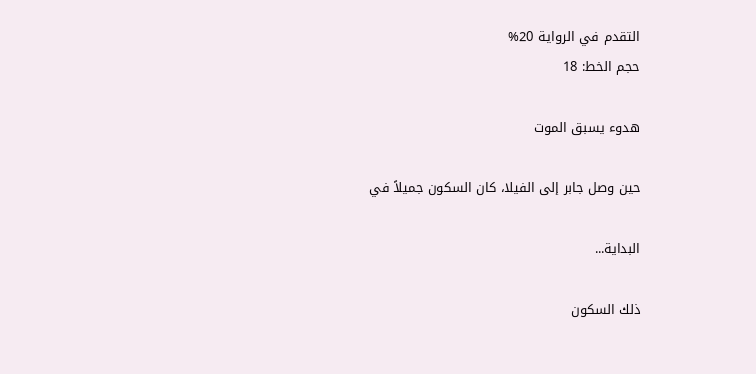التقدم في الرواية 20%
حجم الخط: 18

هدوء يسبق الموت

حين وصل جابر إلى الفيلا، كان السكون جميلاً في

البداية...

ذلك السكون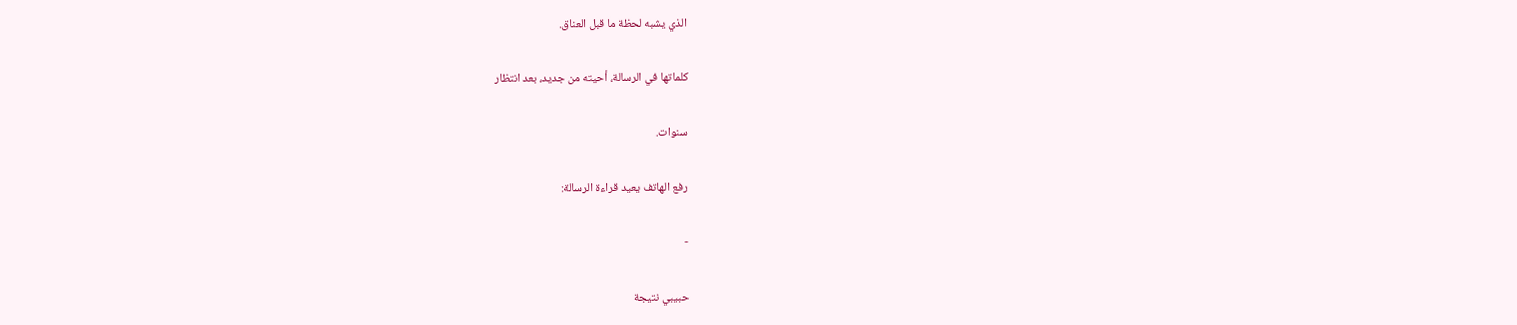الذي يشبه لحظة ما قبل العناق.

كلماتها في الرسالة، أحيته من جديد، بعد انتظار

سنوات.

رفع الهاتف يعيد قراءة الرسالة:

-

حبيبي نتيجة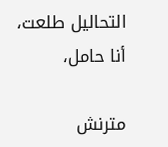التحاليل طلعت، أنا حامل،

مترنش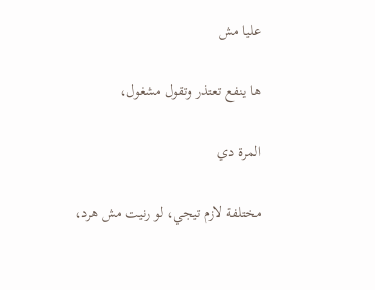عليا مش

ها ينفع تعتذر وتقول مشغول،

المرة دي

مختلفة لازم تيجي، لو رنيت مش هرد،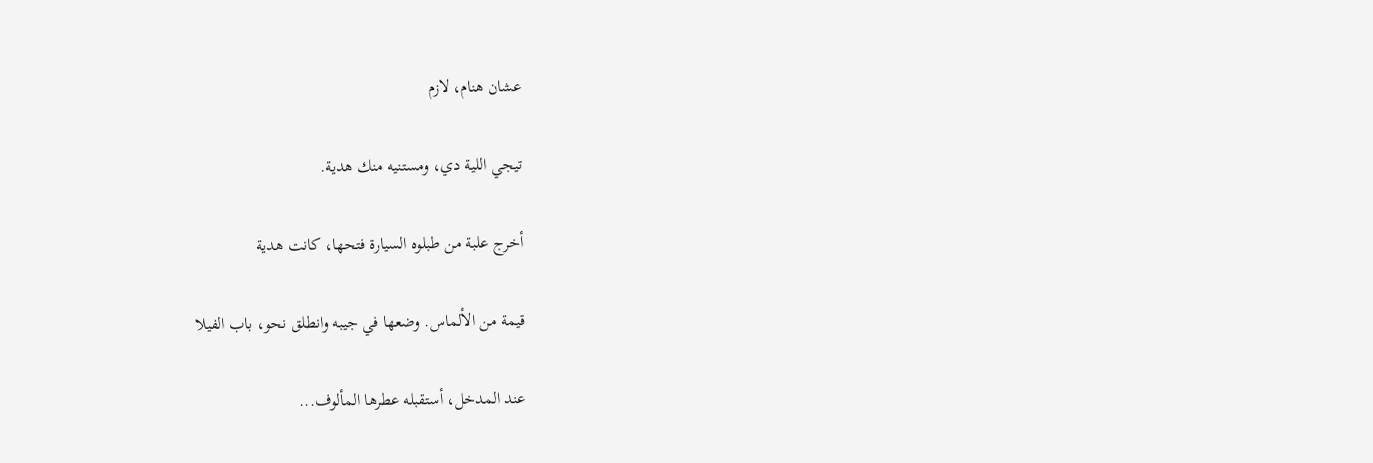عشان هنام، لازم

تيجي اللية دي، ومستنيه منك هدية.

أخرج علبة من طبلوه السيارة فتحها، كانت هدية

قيمة من الألماس. وضعها في جيبه وانطلق نحو، باب الفيلا

عند المدخل، أستقبله عطرها المألوف...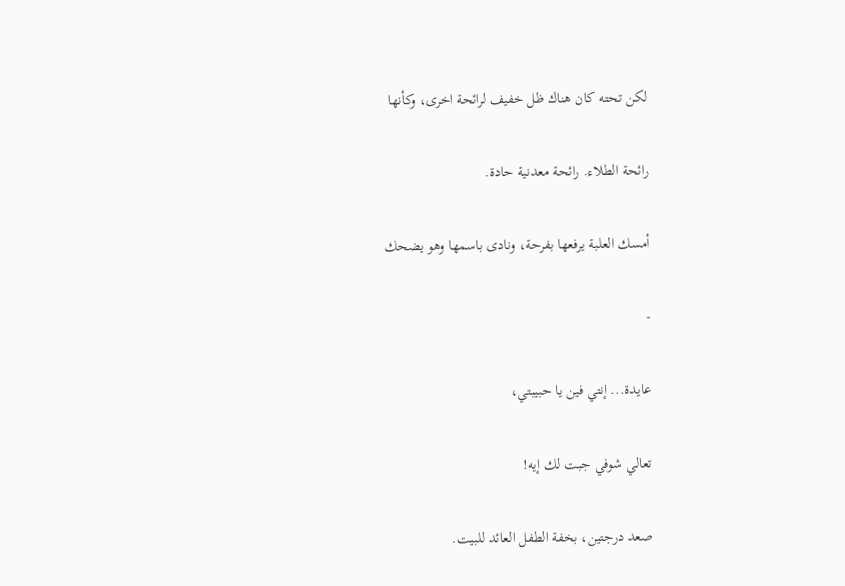لكن تحته كان هناك ظل خفيف لرائحة اخرى، وكأنها

رائحة الطلاء. رائحة معدنية حادة.

أمسك العلبة يرفعها بفرحة، ونادى باسمها وهو يضحك

-

عايدة... إنتي فين يا حبيبتي،

تعالي شوفي جبت لك إيه!

صعد درجتين، بخفة الطفل العائد للبيت.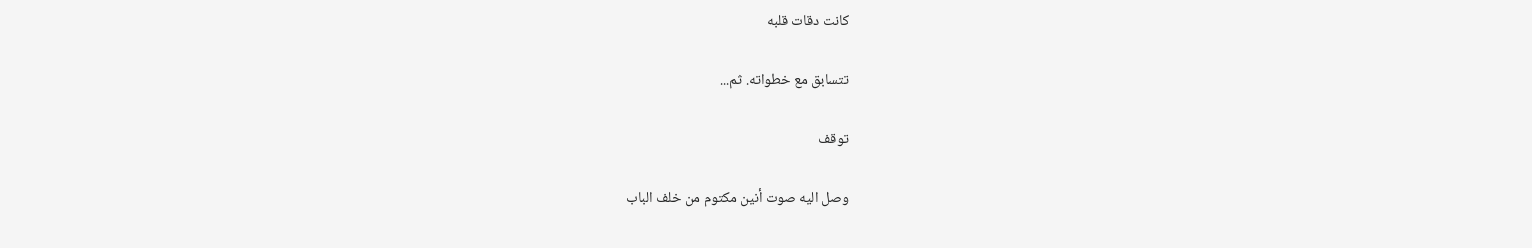كانت دقات قلبه

تتسابق مع خطواته. ثم...

توقف

وصل اليه صوت أنين مكتوم من خلف الباب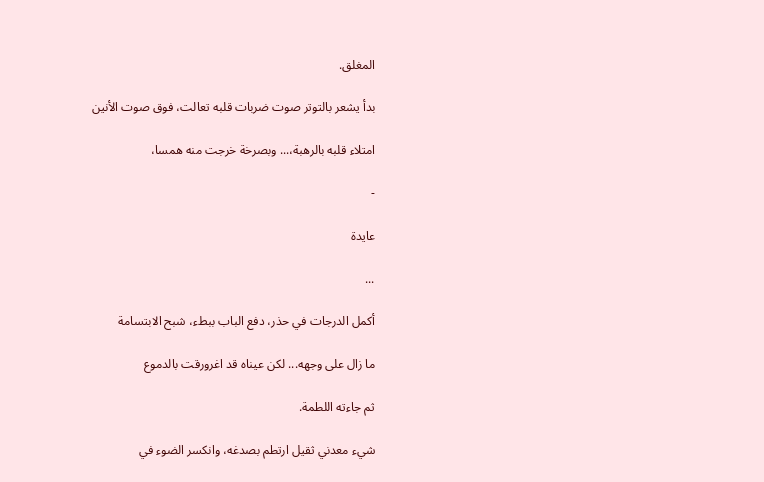المغلق.

بدأ يشعر بالتوتر صوت ضربات قلبه تعالت، فوق صوت الأنين

امتلاء قلبه بالرهبة،... وبصرخة خرجت منه همسا،

-

عايدة

...

أكمل الدرجات في حذر، دفع الباب ببطء، شبح الابتسامة

ما زال على وجهه... لكن عيناه قد اغرورقت بالدموع

ثم جاءته اللطمة.

شيء معدني ثقيل ارتطم بصدغه، وانكسر الضوء في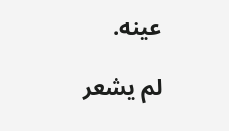عينه.

لم يشعر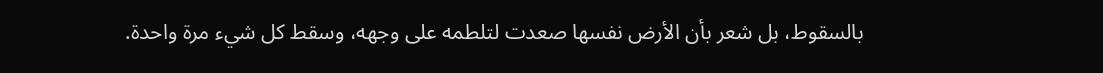بالسقوط، بل شعر بأن الأرض نفسها صعدت لتلطمه على وجهه، وسقط كل شيء مرة واحدة.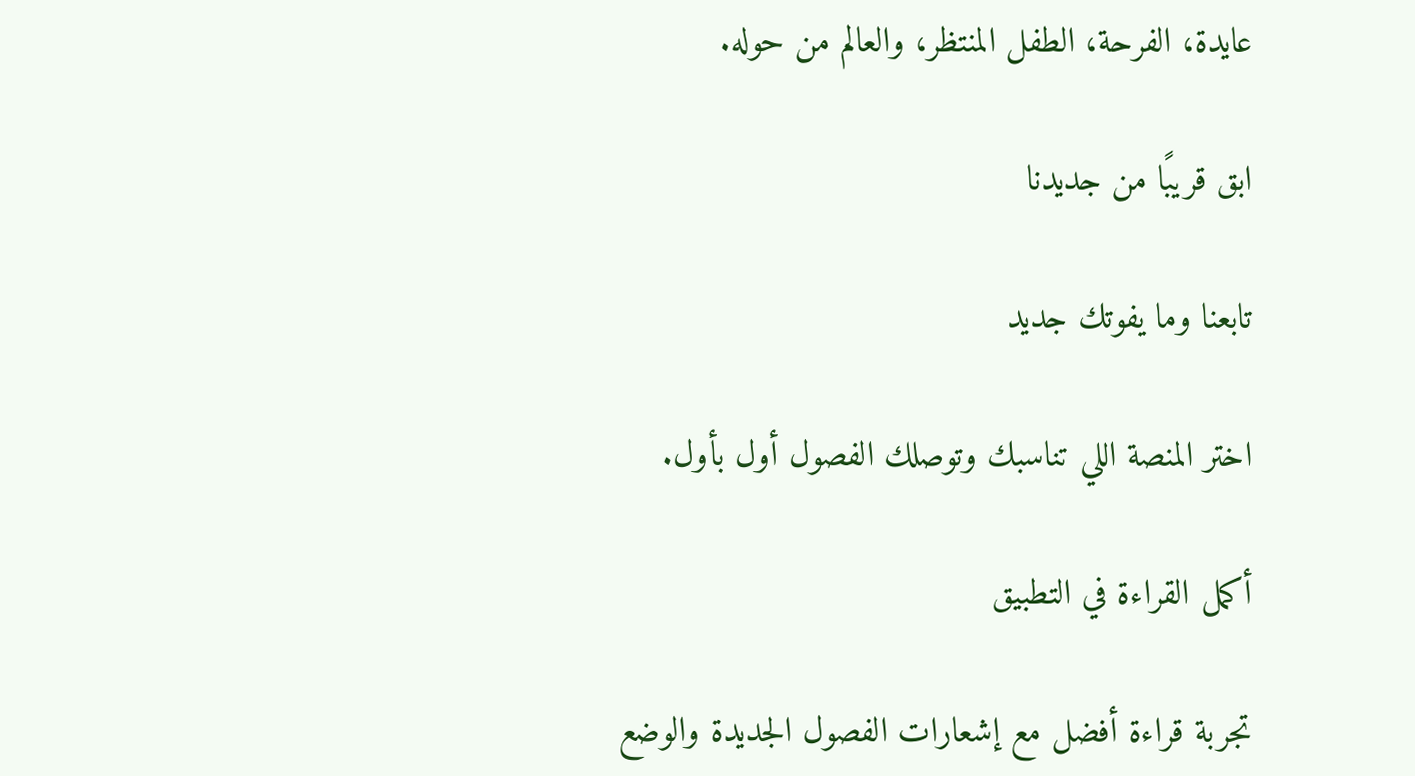عايدة، الفرحة، الطفل المنتظر، والعالم من حوله.

ابق قريبًا من جديدنا

تابعنا وما يفوتك جديد

اختر المنصة اللي تناسبك وتوصلك الفصول أول بأول.

أكمل القراءة في التطبيق

تجربة قراءة أفضل مع إشعارات الفصول الجديدة والوضع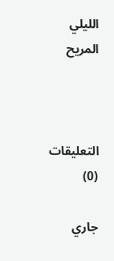الليلي المريح



التعليقات (0)

جاري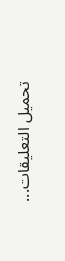تحميل التعليقات...